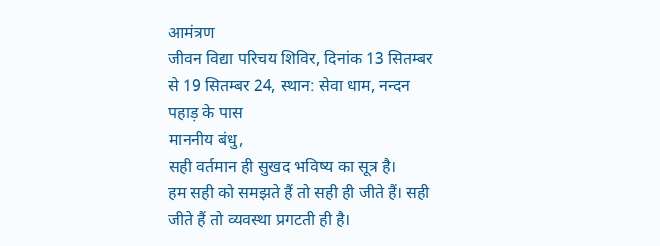आमंत्रण
जीवन विद्या परिचय शिविर, दिनांक 13 सितम्बर से 19 सितम्बर 24, स्थान: सेवा धाम, नन्दन पहाड़ के पास
माननीय बंधु,
सही वर्तमान ही सुखद भविष्य का सूत्र है।
हम सही को समझते हैं तो सही ही जीते हैं। सही जीते हैं तो व्यवस्था प्रगटती ही है।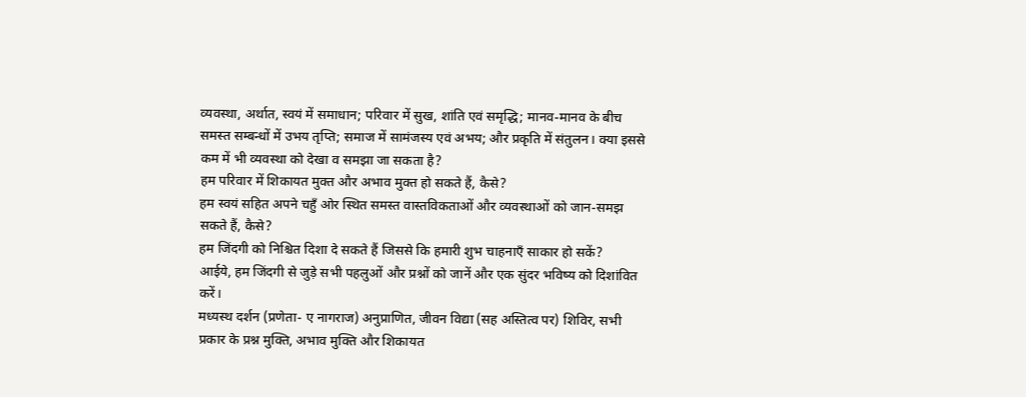व्यवस्था, अर्थात, स्वयं में समाधान; परिवार में सुख, शांति एवं समृद्धि; मानव-मानव के बीच समस्त सम्बन्धों में उभय तृप्ति; समाज में सामंजस्य एवं अभय; और प्रकृति में संतुलन। क्या इससे कम में भी व्यवस्था को देखा व समझा जा सकता है?
हम परिवार में शिकायत मुक्त और अभाव मुक्त हो सकते हैं, कैसे?
हम स्वयं सहित अपने चहुँ ओर स्थित समस्त वास्तविकताओं और व्यवस्थाओं को जान-समझ सकते हैं, कैसे?
हम जिंदगी को निश्चित दिशा दे सकते हैं जिससे कि हमारी शुभ चाहनाएँ साकार हो सकें?
आईये, हम जिंदगी से जुड़े सभी पहलुओं और प्रश्नों को जानें और एक सुंदर भविष्य को दिशांवित करें।
मध्यस्थ दर्शन (प्रणेता- ए नागराज) अनुप्राणित, जीवन विद्या (सह अस्तित्व पर) शिविर, सभी प्रकार के प्रश्न मुक्ति, अभाव मुक्ति और शिकायत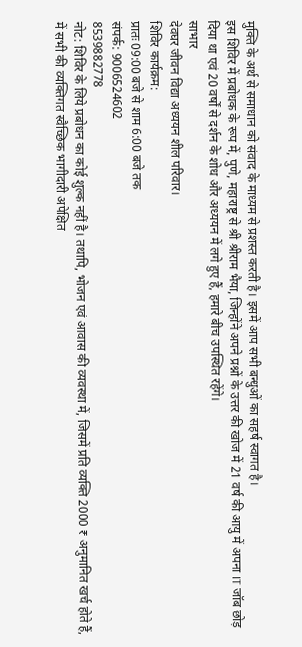मुक्ति के अर्थ से समाधान को संवाद के माध्यम से प्रशस्त करती है। इसमें आप सभी बन्धुओं का सहर्ष स्वागत है।
इस शिविर में प्रबोधक के रूप में, पुणे, महाराष्ट्र से श्री श्रीराम भैया, जिन्होंने अपने प्रश्नों के उत्तर की खोज में 21 वर्ष की आयु में अपना IT जॉब छोड़ दिया था एवं 20 वर्षों से दर्शन के शोध और अध्ययन में लगे हुए हैं, हमारे बीच उपस्थित रहेंगे।
साभार
देवघर जीवन विद्या अध्ययन शील परिवार।
शिविर कार्यक्रम:
प्रातः 09:00 बजे से शाम 6:00 बजे तक
संपर्क: 9006524602
8539882778
नोट: शिविर के लिये प्रबोधन का कोई शुल्क नहीं है। तथापि, भोजन एवं आवास की व्यवस्था में, जिसमें प्रति व्यक्ति 2000 ₹ अनुमानित खर्च होते हैं, में सभी की व्यक्तिगत स्वैच्छिक भागीदारी अपेक्षित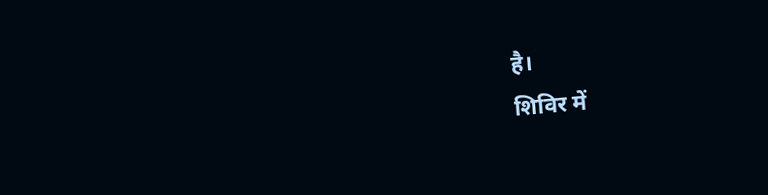है।
शिविर में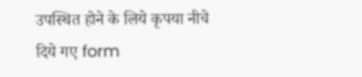उपस्थित होने के लिये कृपया नीचे दिये गए form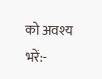को अवश्य भरें:-